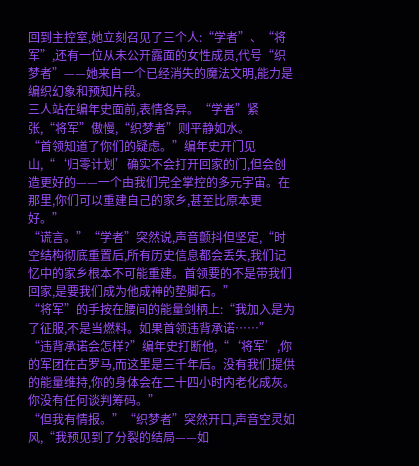回到主控室,她立刻召见了三个人:“学者”、“将军”,还有一位从未公开露面的女性成员,代号“织梦者”——她来自一个已经消失的魔法文明,能力是编织幻象和预知片段。
三人站在编年史面前,表情各异。“学者”紧张,“将军”傲慢,“织梦者”则平静如水。
“首领知道了你们的疑虑。”编年史开门见山,“‘归零计划’确实不会打开回家的门,但会创造更好的——一个由我们完全掌控的多元宇宙。在那里,你们可以重建自己的家乡,甚至比原本更好。”
“谎言。”“学者”突然说,声音颤抖但坚定,“时空结构彻底重置后,所有历史信息都会丢失,我们记忆中的家乡根本不可能重建。首领要的不是带我们回家,是要我们成为他成神的垫脚石。”
“将军”的手按在腰间的能量剑柄上:“我加入是为了征服,不是当燃料。如果首领违背承诺……”
“违背承诺会怎样?”编年史打断他,“‘将军’,你的军团在古罗马,而这里是三千年后。没有我们提供的能量维持,你的身体会在二十四小时内老化成灰。你没有任何谈判筹码。”
“但我有情报。”“织梦者”突然开口,声音空灵如风,“我预见到了分裂的结局——如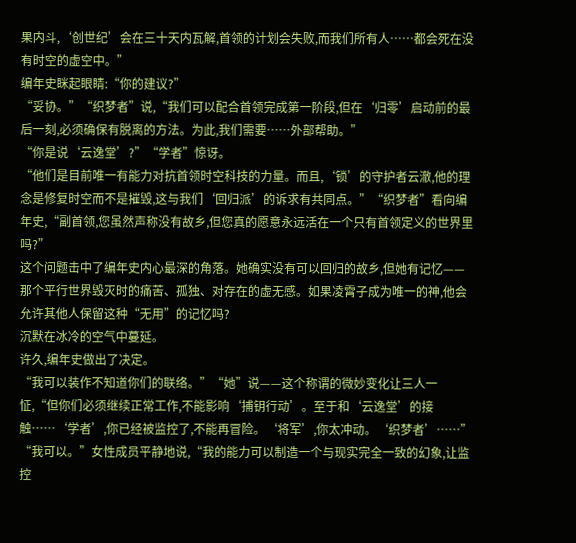果内斗,‘创世纪’会在三十天内瓦解,首领的计划会失败,而我们所有人……都会死在没有时空的虚空中。”
编年史眯起眼睛:“你的建议?”
“妥协。”“织梦者”说,“我们可以配合首领完成第一阶段,但在‘归零’启动前的最后一刻,必须确保有脱离的方法。为此,我们需要……外部帮助。”
“你是说‘云逸堂’?”“学者”惊讶。
“他们是目前唯一有能力对抗首领时空科技的力量。而且,‘锁’的守护者云澈,他的理念是修复时空而不是摧毁,这与我们‘回归派’的诉求有共同点。”“织梦者”看向编年史,“副首领,您虽然声称没有故乡,但您真的愿意永远活在一个只有首领定义的世界里吗?”
这个问题击中了编年史内心最深的角落。她确实没有可以回归的故乡,但她有记忆——那个平行世界毁灭时的痛苦、孤独、对存在的虚无感。如果凌霄子成为唯一的神,他会允许其他人保留这种“无用”的记忆吗?
沉默在冰冷的空气中蔓延。
许久,编年史做出了决定。
“我可以装作不知道你们的联络。”“她”说——这个称谓的微妙变化让三人一怔,“但你们必须继续正常工作,不能影响‘捕钥行动’。至于和‘云逸堂’的接触……‘学者’,你已经被监控了,不能再冒险。‘将军’,你太冲动。‘织梦者’……”
“我可以。”女性成员平静地说,“我的能力可以制造一个与现实完全一致的幻象,让监控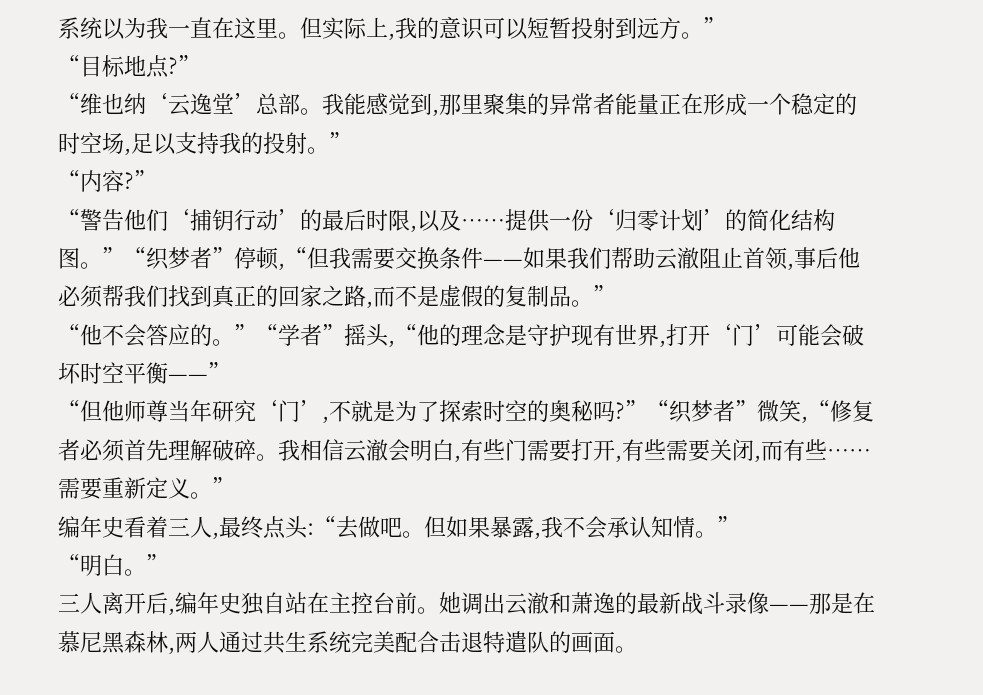系统以为我一直在这里。但实际上,我的意识可以短暂投射到远方。”
“目标地点?”
“维也纳‘云逸堂’总部。我能感觉到,那里聚集的异常者能量正在形成一个稳定的时空场,足以支持我的投射。”
“内容?”
“警告他们‘捕钥行动’的最后时限,以及……提供一份‘归零计划’的简化结构图。”“织梦者”停顿,“但我需要交换条件——如果我们帮助云澈阻止首领,事后他必须帮我们找到真正的回家之路,而不是虚假的复制品。”
“他不会答应的。”“学者”摇头,“他的理念是守护现有世界,打开‘门’可能会破坏时空平衡——”
“但他师尊当年研究‘门’,不就是为了探索时空的奥秘吗?”“织梦者”微笑,“修复者必须首先理解破碎。我相信云澈会明白,有些门需要打开,有些需要关闭,而有些……需要重新定义。”
编年史看着三人,最终点头:“去做吧。但如果暴露,我不会承认知情。”
“明白。”
三人离开后,编年史独自站在主控台前。她调出云澈和萧逸的最新战斗录像——那是在慕尼黑森林,两人通过共生系统完美配合击退特遣队的画面。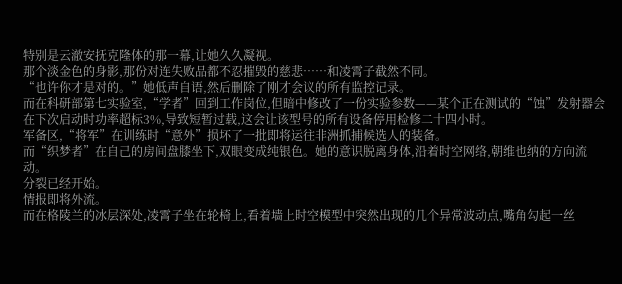特别是云澈安抚克隆体的那一幕,让她久久凝视。
那个淡金色的身影,那份对连失败品都不忍摧毁的慈悲……和凌霄子截然不同。
“也许你才是对的。”她低声自语,然后删除了刚才会议的所有监控记录。
而在科研部第七实验室,“学者”回到工作岗位,但暗中修改了一份实验参数——某个正在测试的“蚀”发射器会在下次启动时功率超标3%,导致短暂过载,这会让该型号的所有设备停用检修二十四小时。
军备区,“将军”在训练时“意外”损坏了一批即将运往非洲抓捕候选人的装备。
而“织梦者”在自己的房间盘膝坐下,双眼变成纯银色。她的意识脱离身体,沿着时空网络,朝维也纳的方向流动。
分裂已经开始。
情报即将外流。
而在格陵兰的冰层深处,凌霄子坐在轮椅上,看着墙上时空模型中突然出现的几个异常波动点,嘴角勾起一丝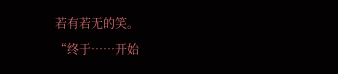若有若无的笑。
“终于……开始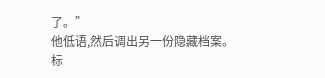了。”
他低语,然后调出另一份隐藏档案。
标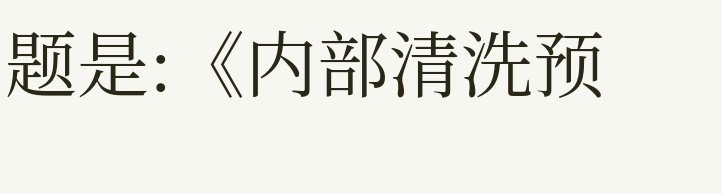题是:《内部清洗预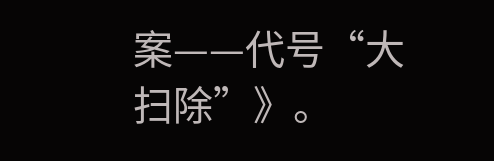案——代号“大扫除”》。